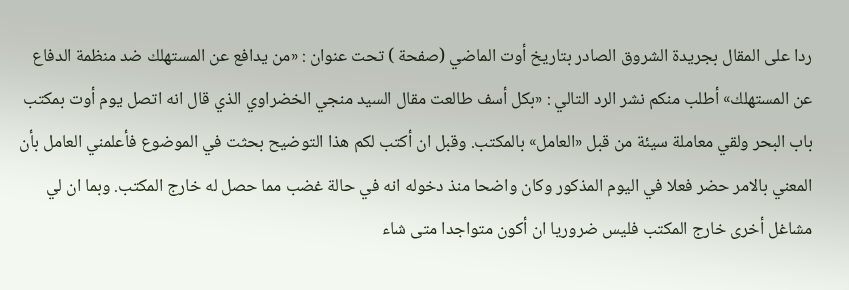ردا على المقال بجريدة الشروق الصادر بتاريخ أوت الماضي (صفحة ) تحت عنوان : «من يدافع عن المستهلك ضد منظمة الدفاع عن المستهلك» أطلب منكم نشر الرد التالي : «بكل أسف طالعت مقال السيد منجي الخضراوي الذي قال انه اتصل يوم أوت بمكتب باب البحر ولقي معاملة سيئة من قبل «العامل» بالمكتب. وقبل ان أكتب لكم هذا التوضيح بحثت في الموضوع فأعلمني العامل بأن المعني بالامر حضر فعلا في اليوم المذكور وكان واضحا منذ دخوله انه في حالة غضب مما حصل له خارج المكتب. وبما ان لي مشاغل أخرى خارج المكتب فليس ضروريا ان أكون متواجدا متى شاء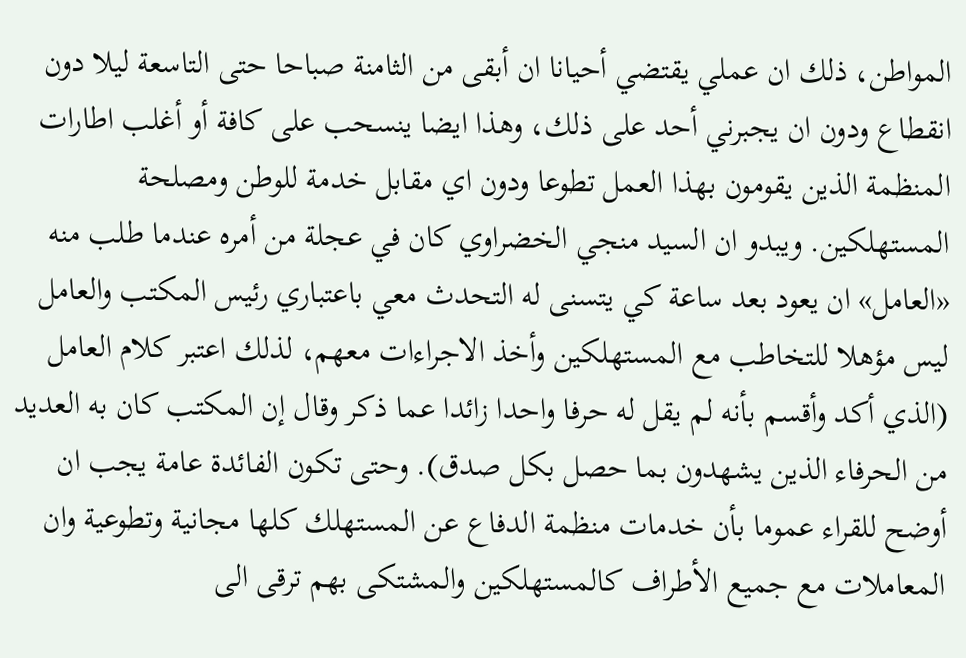المواطن، ذلك ان عملي يقتضي أحيانا ان أبقى من الثامنة صباحا حتى التاسعة ليلا دون انقطاع ودون ان يجبرني أحد على ذلك، وهذا ايضا ينسحب على كافة أو أغلب اطارات المنظمة الذين يقومون بهذا العمل تطوعا ودون اي مقابل خدمة للوطن ومصلحة المستهلكين. ويبدو ان السيد منجي الخضراوي كان في عجلة من أمره عندما طلب منه «العامل» ان يعود بعد ساعة كي يتسنى له التحدث معي باعتباري رئيس المكتب والعامل ليس مؤهلا للتخاطب مع المستهلكين وأخذ الاجراءات معهم، لذلك اعتبر كلام العامل (الذي أكد وأقسم بأنه لم يقل له حرفا واحدا زائدا عما ذكر وقال إن المكتب كان به العديد من الحرفاء الذين يشهدون بما حصل بكل صدق). وحتى تكون الفائدة عامة يجب ان أوضح للقراء عموما بأن خدمات منظمة الدفاع عن المستهلك كلها مجانية وتطوعية وان المعاملات مع جميع الأطراف كالمستهلكين والمشتكى بهم ترقى الى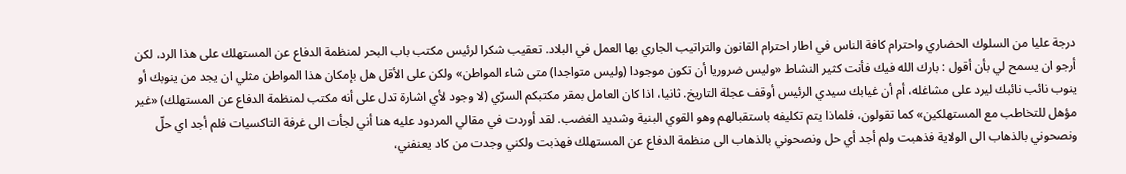درجة عليا من السلوك الحضاري واحترام كافة الناس في اطار احترام القانون والتراتيب الجاري بها العمل في البلاد. تعقيب شكرا لرئيس مكتب باب البحر لمنظمة الدفاع عن المستهلك على هذا الرد، لكن أرجو ان يسمح لي بأن أقول : بارك الله فيك فأنت كثير النشاط «وليس ضروريا أن تكون موجودا (وليس متواجدا) متى شاء المواطن» ولكن على الأقل هل بإمكان هذا المواطن مثلي ان يجد من ينوبك أو ينوب نائب نائبك ليرد على مشاغله، أم أن غيابك سيدي الرئيس أوقف عجلة التاريخ. ثانيا، اذا كان العامل بمقر مكتبكم السرّي (لا وجود لأي اشارة تدل على أنه مكتب لمنظمة الدفاع عن المستهلك) «غير مؤهل للتخاطب مع المستهلكين» كما تقولون، فلماذا يتم تكليفه باستقبالهم وهو القوي البنية وشديد الغضب. لقد أوردت في مقالي المردود عليه هنا أني لجأت الى غرفة التاكسيات فلم أجد اي حلّ ونصحوني بالذهاب الى الولاية فذهبت ولم أجد أي حل ونصحوني بالذهاب الى منظمة الدفاع عن المستهلك فهذبت ولكني وجدت من كاد يعنفني،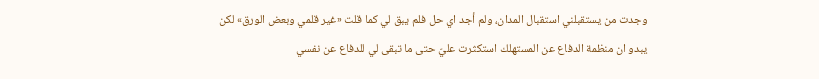وجدت من يستقبلني استقبال المدان، ولم أجد اي حل فلم يبق لي كما قلت «غير قلمي وبعض الورق» لكن يبدو ان منظمة الدفاع عن المستهلك استكثرت عليّ حتى ما تبقى لي للدفاع عن نفسي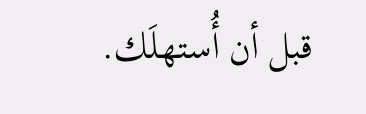قبل أن أُستهلَك.